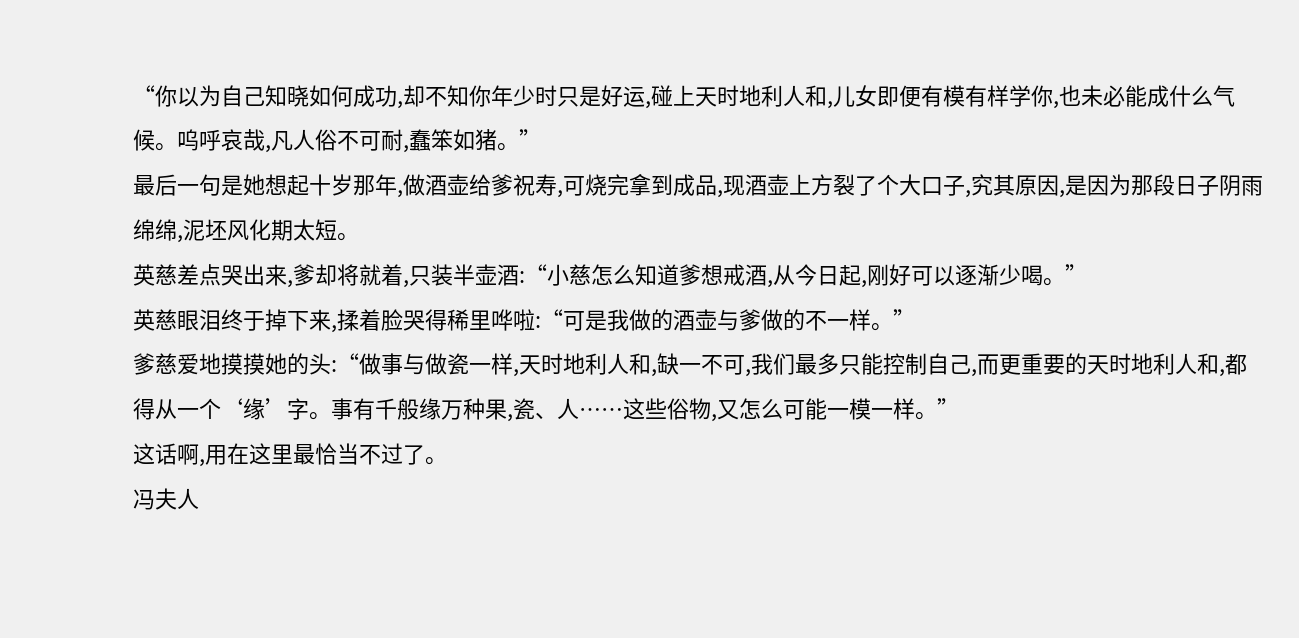“你以为自己知晓如何成功,却不知你年少时只是好运,碰上天时地利人和,儿女即便有模有样学你,也未必能成什么气候。呜呼哀哉,凡人俗不可耐,蠢笨如猪。”
最后一句是她想起十岁那年,做酒壶给爹祝寿,可烧完拿到成品,现酒壶上方裂了个大口子,究其原因,是因为那段日子阴雨绵绵,泥坯风化期太短。
英慈差点哭出来,爹却将就着,只装半壶酒:“小慈怎么知道爹想戒酒,从今日起,刚好可以逐渐少喝。”
英慈眼泪终于掉下来,揉着脸哭得稀里哗啦:“可是我做的酒壶与爹做的不一样。”
爹慈爱地摸摸她的头:“做事与做瓷一样,天时地利人和,缺一不可,我们最多只能控制自己,而更重要的天时地利人和,都得从一个‘缘’字。事有千般缘万种果,瓷、人……这些俗物,又怎么可能一模一样。”
这话啊,用在这里最恰当不过了。
冯夫人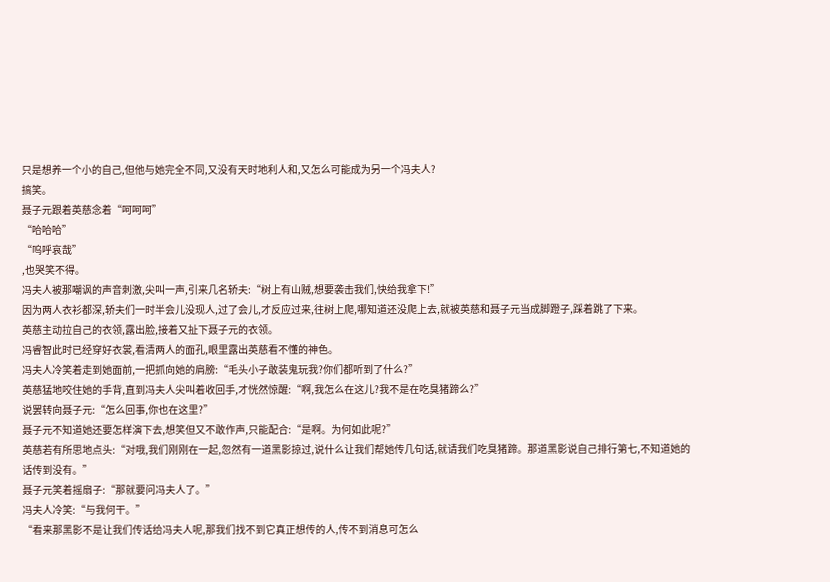只是想养一个小的自己,但他与她完全不同,又没有天时地利人和,又怎么可能成为另一个冯夫人?
搞笑。
聂子元跟着英慈念着“呵呵呵”
“哈哈哈”
“呜呼哀哉”
,也哭笑不得。
冯夫人被那嘲讽的声音刺激,尖叫一声,引来几名轿夫:“树上有山贼,想要袭击我们,快给我拿下!”
因为两人衣衫都深,轿夫们一时半会儿没现人,过了会儿,才反应过来,往树上爬,哪知道还没爬上去,就被英慈和聂子元当成脚蹬子,踩着跳了下来。
英慈主动拉自己的衣领,露出脸,接着又扯下聂子元的衣领。
冯睿智此时已经穿好衣裳,看清两人的面孔,眼里露出英慈看不懂的神色。
冯夫人冷笑着走到她面前,一把抓向她的肩膀:“毛头小子敢装鬼玩我?你们都听到了什么?”
英慈猛地咬住她的手背,直到冯夫人尖叫着收回手,才恍然惊醒:“啊,我怎么在这儿?我不是在吃臭猪蹄么?”
说罢转向聂子元:“怎么回事,你也在这里?”
聂子元不知道她还要怎样演下去,想笑但又不敢作声,只能配合:“是啊。为何如此呢?”
英慈若有所思地点头:“对哦,我们刚刚在一起,忽然有一道黑影掠过,说什么让我们帮她传几句话,就请我们吃臭猪蹄。那道黑影说自己排行第七,不知道她的话传到没有。”
聂子元笑着摇扇子:“那就要问冯夫人了。”
冯夫人冷笑:“与我何干。”
“看来那黑影不是让我们传话给冯夫人呢,那我们找不到它真正想传的人,传不到消息可怎么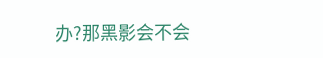办?那黑影会不会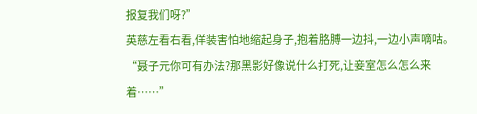报复我们呀?”
英慈左看右看,佯装害怕地缩起身子,抱着胳膊一边抖,一边小声嘀咕。“聂子元你可有办法?那黑影好像说什么打死,让妾室怎么怎么来着……”